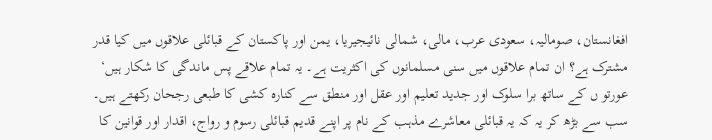افغانستان، صومالیہ، سعودی عرب، مالی، شمالی نائیجیریا، یمن اور پاکستان کے قبائلی علاقوں میں کیا قدر مشترک ہے؟ ان تمام علاقوں میں سنی مسلمانوں کی اکثریت ہے۔ یہ تمام علاقے پس ماندگی کا شکار ہیں‘ عورتو ں کے ساتھ برا سلوک اور جدید تعلیم اور عقل اور منطق سے کنارہ کشی کا طبعی رجحان رکھتے ہیں۔ سب سے بڑھ کر یہ کہ یہ قبائلی معاشرے مذہب کے نام پر اپنے قدیم قبائلی رسوم و رواج، اقدار اور قوانین کا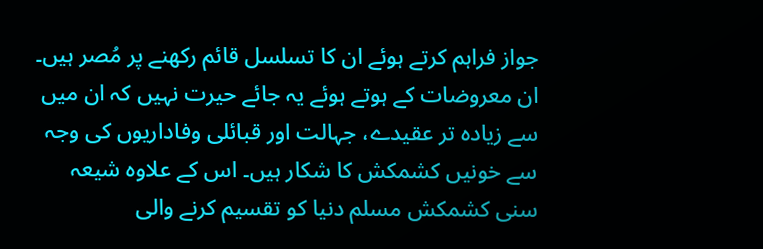جواز فراہم کرتے ہوئے ان کا تسلسل قائم رکھنے پر مُصر ہیں۔ ان معروضات کے ہوتے ہوئے یہ جائے حیرت نہیں کہ ان میں سے زیادہ تر عقیدے، جہالت اور قبائلی وفاداریوں کی وجہ سے خونیں کشمکش کا شکار ہیں۔ اس کے علاوہ شیعہ سنی کشمکش مسلم دنیا کو تقسیم کرنے والی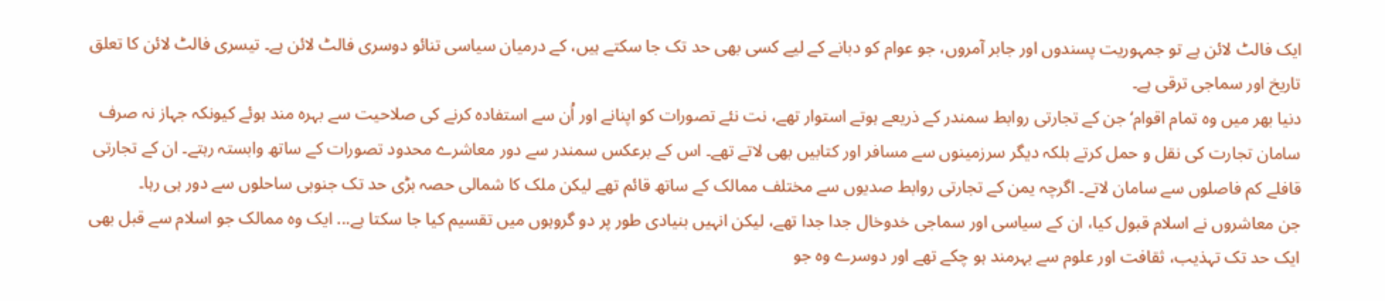ایک فالٹ لائن ہے تو جمہوریت پسندوں اور جابر آمروں، جو عوام کو دبانے کے لیے کسی بھی حد تک جا سکتے ہیں، کے درمیان سیاسی تنائو دوسری فالٹ لائن ہے۔ تیسری فالٹ لائن کا تعلق تاریخ اور سماجی ترقی ہے۔
دنیا بھر میں وہ تمام اقوام‘ جن کے تجارتی روابط سمندر کے ذریعے ہوتے استوار تھے، نت نئے تصورات کو اپنانے اور اُن سے استفادہ کرنے کی صلاحیت سے بہرہ مند ہوئے کیونکہ جہاز نہ صرف سامان تجارت کی نقل و حمل کرتے بلکہ دیگر سرزمینوں سے مسافر اور کتابیں بھی لاتے تھے۔ اس کے برعکس سمندر سے دور معاشرے محدود تصورات کے ساتھ وابستہ رہتے۔ ان کے تجارتی قافلے کم فاصلوں سے سامان لاتے۔ اگرچہ یمن کے تجارتی روابط صدیوں سے مختلف ممالک کے ساتھ قائم تھے لیکن ملک کا شمالی حصہ بڑی حد تک جنوبی ساحلوں سے دور ہی رہا۔
جن معاشروں نے اسلام قبول کیا، ان کے سیاسی اور سماجی خدوخال جدا جدا تھے، لیکن انہیں بنیادی طور پر دو گروہوں میں تقسیم کیا جا سکتا ہے... ایک وہ ممالک جو اسلام سے قبل بھی ایک حد تک تہذیب، ثقافت اور علوم سے بہرمند ہو چکے تھے اور دوسرے وہ جو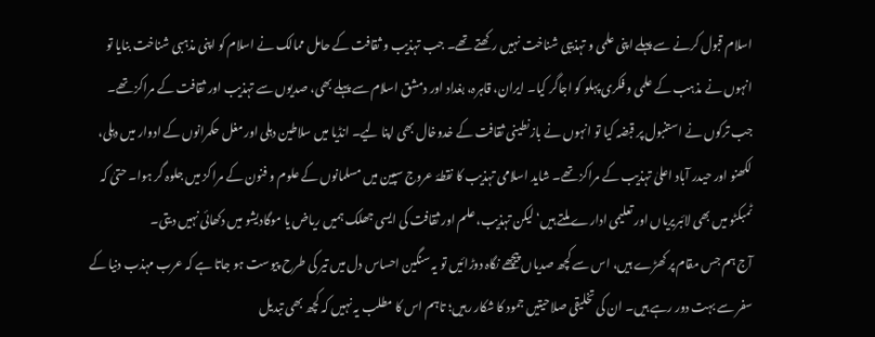اسلام قبول کرنے سے پہلے اپنی علمی و تہذیبی شناخت نہیں رکھتے تھے۔ جب تہذیب و ثقافت کے حامل ممالک نے اسلام کو اپنی مذہبی شناخت بنایا تو انہوں نے مذہب کے علمی و فکری پہلو کو اجاگر کیا۔ ایران، قاہرہ، بغداد اور دمشق اسلام سے پہلے بھی، صدیوں سے تہذیب اور ثقافت کے مراکز تھے۔ جب ترکوں نے استنبول پر قبضہ کیا تو انہوں نے بازنطینی ثقافت کے خدوخال بھی اپنا لیے۔ انڈیا میں سلاطین دہلی اور مغل حکمرانوں کے ادوار میں دہلی، لکھنو اور حیدر آباد اعلیٰ تہذیب کے مراکز تھے۔ شاید اسلامی تہذیب کا نقطۂ عروج سپین میں مسلمانوں کے علوم و فنون کے مراکز میں جلوہ گر ہوا۔ حتیٰ کہ ٹمبکٹو میں بھی لائبریریاں اور تعلیمی ادارے ملتے ہیں‘ لیکن تہذیب، علم اور ثقافت کی ایسی جھلک ہمیں ریاض یا موگادیشو میں دکھائی نہیں دیتی۔
آج ہم جس مقام پر کھڑے ہیں، اس سے کچھ صدیاں پیچھے نگاہ دوڑائیں تو یہ سنگین احساس دل میں تیر کی طرح پیوست ہو جاتا ہے کہ عرب مہذب دنیا کے سفر سے بہت دور رہے ہیں۔ ان کی تخلیقی صلاحیتیں جمود کا شکار رہیں؛ تاہم اس کا مطلب یہ نہیں کہ کچھ بھی تبدیل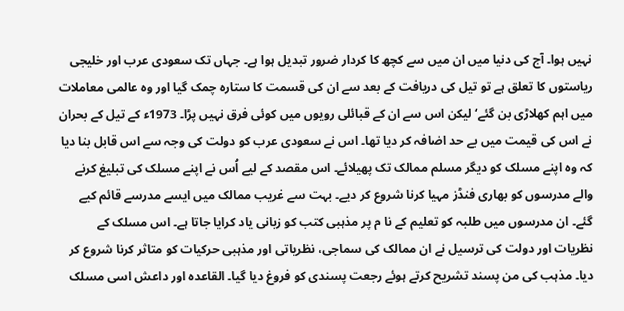نہیں ہوا۔ آج کی دنیا میں ان میں سے کچھ کا کردار ضرور تبدیل ہوا ہے۔ جہاں تک سعودی عرب اور خلیجی ریاستوں کا تعلق ہے تو تیل کی دریافت کے بعد سے ان کی قسمت کا ستارہ چمک گیا اور وہ عالمی معاملات میں اہم کھلاڑی بن گئے‘ لیکن اس سے ان کے قبائلی رویوں میں کوئی فرق نہیں پڑا۔ 1973ء کے تیل کے بحران نے اس کی قیمت میں بے حد اضافہ کر دیا تھا۔ اس نے سعودی عرب کو دولت کی وجہ سے اس قابل بنا دیا کہ وہ اپنے مسلک کو دیگر مسلم ممالک تک پھیلائے۔ اس مقصد کے لیے اُس نے اپنے مسلک کی تبلیغ کرنے والے مدرسوں کو بھاری فنڈز مہیا کرنا شروع کر دیے۔ بہت سے غریب ممالک میں ایسے مدرسے قائم کیے گئے۔ ان مدرسوں میں طلبہ کو تعلیم کے نا م پر مذہبی کتب کو زبانی یاد کرایا جاتا ہے۔ اس مسلک کے نظریات اور دولت کی ترسیل نے ان ممالک کی سماجی، نظریاتی اور مذہبی حرکیات کو متاثر کرنا شروع کر دیا۔ مذہب کی من پسند تشریح کرتے ہوئے رجعت پسندی کو فروغ دیا گیا۔ القاعدہ اور داعش اسی مسلک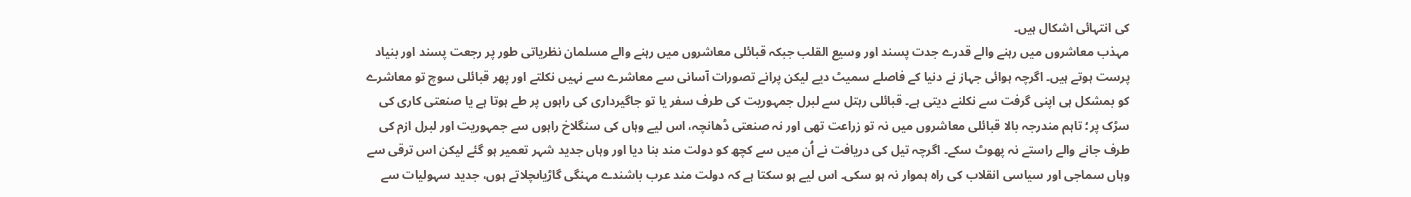کی انتہائی اشکال ہیں۔
مہذب معاشروں میں رہنے والے قدرے جدت پسند اور وسیع القلب جبکہ قبائلی معاشروں میں رہنے والے مسلمان نظریاتی طور پر رجعت پسند اور بنیاد پرست ہوتے ہیں۔ اگرچہ ہوائی جہاز نے دنیا کے فاصلے سمیٹ دیے لیکن پرانے تصورات آسانی سے معاشرے سے نہیں نکلتے اور پھر قبائلی سوچ تو معاشرے کو بمشکل ہی اپنی گرفت سے نکلنے دیتی ہے۔ قبائلی رہتل سے لبرل جمہوریت کی طرف سفر یا تو جاگیرداری کی راہوں پر طے ہوتا ہے یا صنعتی کاری کی سڑک پر؛ تاہم مندرجہ بالا قبائلی معاشروں میں نہ تو زراعت تھی اور نہ صنعتی ڈھانچہ، اس لیے وہاں کی سنگلاخ راہوں سے جمہوریت اور لبرل ازم کی طرف جانے والے راستے نہ پھوٹ سکے۔ اگرچہ تیل کی دریافت نے اُن میں سے کچھ کو دولت مند بنا دیا اور وہاں جدید شہر تعمیر ہو گئے لیکن اس ترقی سے وہاں سماجی اور سیاسی انقلاب کی راہ ہموار نہ ہو سکی۔ اس لیے ہو سکتا ہے کہ دولت مند عرب باشندے مہنگی گاڑیاںچلاتے ہوں، جدید سہولیات سے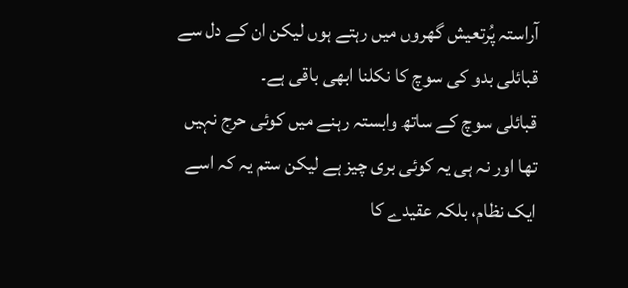آراستہ پُرتعیش گھروں میں رہتے ہوں لیکن ان کے دل سے قبائلی بدو کی سوچ کا نکلنا ابھی باقی ہے۔
قبائلی سوچ کے ساتھ وابستہ رہنے میں کوئی حرج نہیں تھا اور نہ ہی یہ کوئی بری چیز ہے لیکن ستم یہ کہ اسے ایک نظام، بلکہ عقیدے کا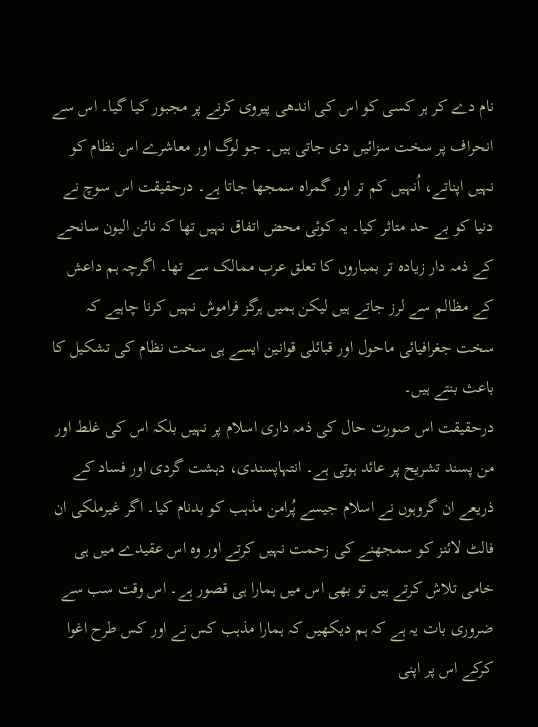نام دے کر ہر کسی کو اس کی اندھی پیروی کرنے پر مجبور کیا گیا۔ اس سے انحراف پر سخت سزائیں دی جاتی ہیں۔ جو لوگ اور معاشرے اس نظام کو نہیں اپناتے، اُنہیں کم تر اور گمراہ سمجھا جاتا ہے۔ درحقیقت اس سوچ نے دنیا کو بے حد متاثر کیا۔ یہ کوئی محض اتفاق نہیں تھا کہ نائن الیون سانحے کے ذمہ دار زیادہ تر بمباروں کا تعلق عرب ممالک سے تھا۔ اگرچہ ہم داعش کے مظالم سے لرز جاتے ہیں لیکن ہمیں ہرگز فراموش نہیں کرنا چاہیے کہ سخت جغرافیائی ماحول اور قبائلی قوانین ایسے ہی سخت نظام کی تشکیل کا باعث بنتے ہیں۔
درحقیقت اس صورت حال کی ذمہ داری اسلام پر نہیں بلکہ اس کی غلط اور من پسند تشریح پر عائد ہوتی ہے۔ انتہاپسندی، دہشت گردی اور فساد کے ذریعے ان گروہوں نے اسلام جیسے پُرامن مذہب کو بدنام کیا۔ اگر غیرملکی ان فالٹ لائنز کو سمجھنے کی زحمت نہیں کرتے اور وہ اس عقیدے میں ہی خامی تلاش کرتے ہیں تو بھی اس میں ہمارا ہی قصور ہے۔ اس وقت سب سے ضروری بات یہ ہے کہ ہم دیکھیں کہ ہمارا مذہب کس نے اور کس طرح اغوا کرکے اس پر اپنی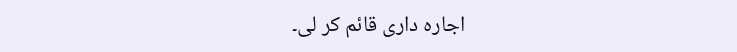اجارہ داری قائم کر لی۔